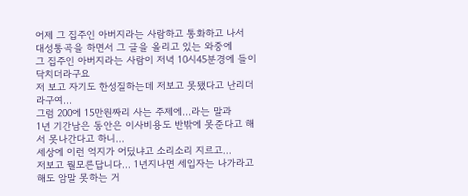어제 그 집주인 아버지라는 사람하고 통화하고 나서
대성통곡을 하면서 그 글을 올리고 있는 와중에
그 집주인 아버지라는 사람이 저녁 10시45분경에 들이닥치더라구요
저 보고 자기도 한성질하는데 저보고 못됐다고 난리더라구여...
그럼 200에 15만원짜리 사는 주제에...라는 말과
1년 기간남은 동안은 이사비용도 반밖에 못준다고 해서 못나간다고 하니...
세상에 이런 억지가 어딨냐고 소리소리 지르고...
저보고 뭘모른답니다... 1년지나면 세입자는 나가라고 해도 암말 못하는 거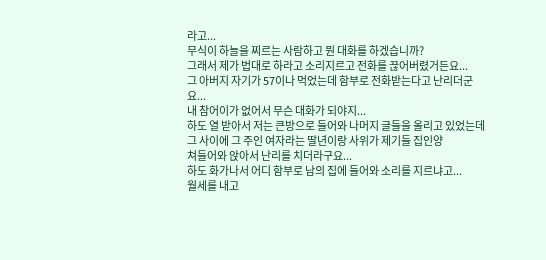라고...
무식이 하늘을 찌르는 사람하고 뭔 대화를 하겠습니까?
그래서 제가 법대로 하라고 소리지르고 전화를 끊어버렸거든요...
그 아버지 자기가 57이나 먹었는데 함부로 전화받는다고 난리더군요...
내 참어이가 없어서 무슨 대화가 되야지...
하도 열 받아서 저는 큰방으로 들어와 나머지 글들을 올리고 있었는데
그 사이에 그 주인 여자라는 딸년이랑 사위가 제기들 집인양
쳐들어와 앉아서 난리를 치더라구요...
하도 화가나서 어디 함부로 남의 집에 들어와 소리를 지르냐고...
월세를 내고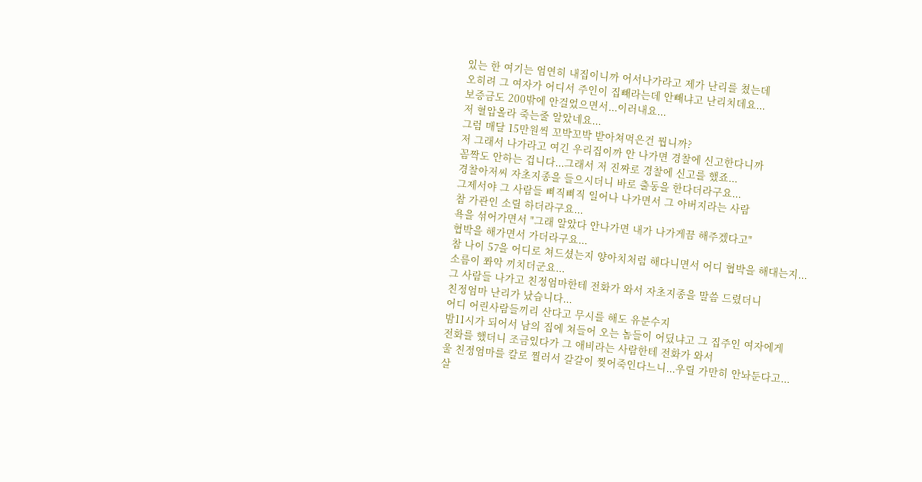있는 한 여기는 엄연히 내집이니까 어서나가라고 제가 난리를 쳤는데
오히려 그 여자가 어디서 주인이 집빼라는데 안빼냐고 난리치데요...
보증금도 200밖에 안걸었으면서...이러내요...
저 혈압올라 죽는줄 알았네요...
그럼 매달 15만원씩 꼬박꼬박 받아쳐먹은건 뭡니까?
저 그래서 나가라고 여긴 우리집이까 안 나가면 경찰에 신고한다니까
꼼짝도 안하는 겁니다...그래서 저 진짜로 경찰에 신고를 했죠...
경찰아저씨 자초지종을 들으시더니 바로 출동을 한다더라구요...
그제서야 그 사람들 삐직삐직 일어나 나가면서 그 아버지라는 사람
참 가관인 소릴 하더라구요...
욕을 섞어가면서 "그래 알았다 안나가면 내가 나가게끔 해주겠다고"
협박을 해가면서 가더라구요...
참 나이 57을 어디로 쳐드셨는지 양아치처럼 해다니면서 어디 협박을 해대는지...
소름이 쫘악 끼치더군요...
그 사람들 나가고 친정엄마한테 전화가 와서 자초지종을 말씀 드렸더니
친정엄마 난리가 났습니다...
어디 어린사람들끼리 산다고 무시를 해도 유분수지
밤11시가 되어서 남의 집에 쳐들어 오는 놈들이 어딨냐고 그 집주인 여자에게
전화를 했더니 조금있다가 그 애비라는 사람한테 전화가 와서
울 친정엄마를 칼로 찔러서 갈갈이 찢어죽인다느니...우릴 가만히 안놔둔다고...
살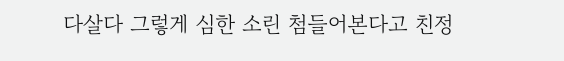다살다 그렇게 심한 소린 첨들어본다고 친정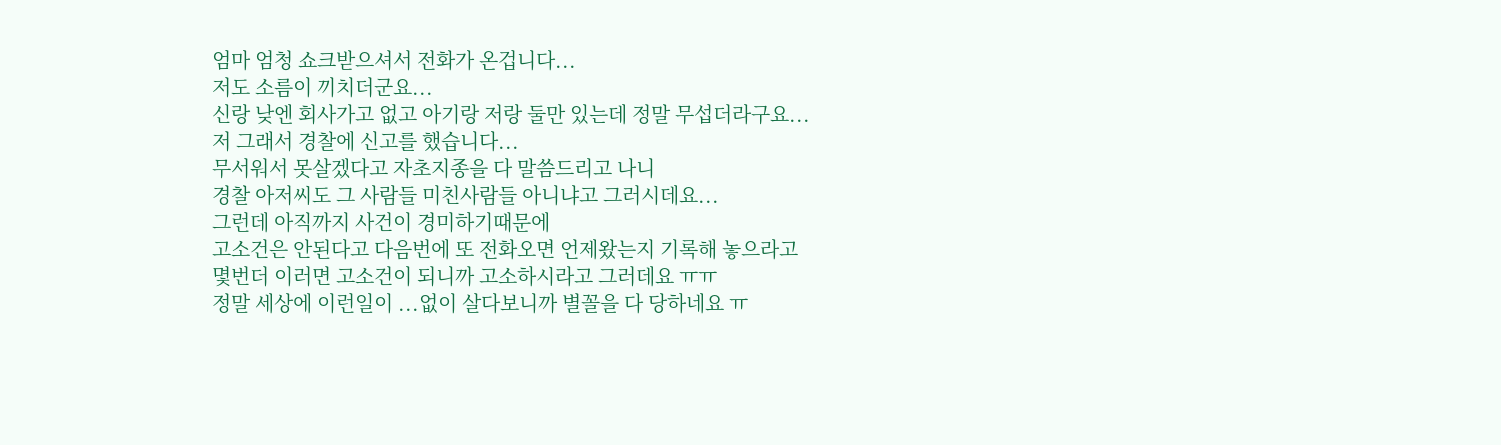엄마 엄청 쇼크받으셔서 전화가 온겁니다...
저도 소름이 끼치더군요...
신랑 낮엔 회사가고 없고 아기랑 저랑 둘만 있는데 정말 무섭더라구요...
저 그래서 경찰에 신고를 했습니다...
무서워서 못살겠다고 자초지종을 다 말씀드리고 나니
경찰 아저씨도 그 사람들 미친사람들 아니냐고 그러시데요...
그런데 아직까지 사건이 경미하기때문에
고소건은 안된다고 다음번에 또 전화오면 언제왔는지 기록해 놓으라고
몇번더 이러면 고소건이 되니까 고소하시라고 그러데요 ㅠㅠ
정말 세상에 이런일이 ...없이 살다보니까 별꼴을 다 당하네요 ㅠ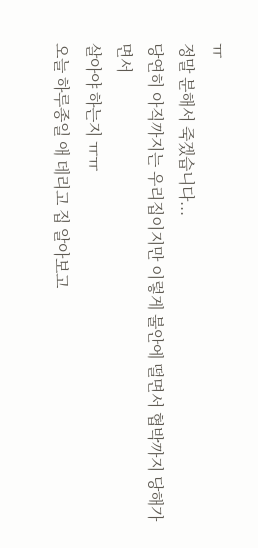ㅠ
정말 분해서 죽겠습니다...
당연히 아직까지는 우리집이지만 이렇게 불안에 떨면서 협박까지 당해가면서
살아야 하는지 ㅠㅠ
오늘 하루종일 애 데리고 집 알아보고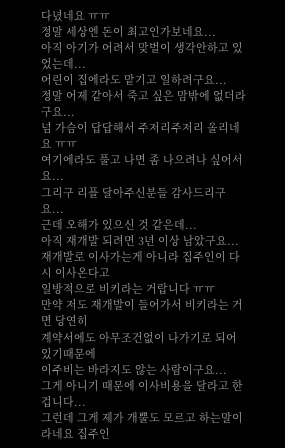다녔네요 ㅠㅠ
정말 세상엔 돈이 최고인가보네요...
아직 아기가 어려서 맞벌이 생각안하고 있었는데...
어린이 집에라도 맡기고 일하려구요...
정말 어제 같아서 죽고 싶은 맘밖에 없더라구요...
넘 가슴이 답답해서 주저리주저리 올리네요 ㅠㅠ
여기에라도 풀고 나면 좀 나으려나 싶어서요...
그리구 리플 달아주신분들 감사드리구요...
근데 오해가 있으신 것 같은데...
아직 재개발 되려면 3년 이상 남았구요...
재개발로 이사가는게 아니라 집주인이 다시 이사온다고
일방적으로 비키라는 거랍니다 ㅠㅠ
만약 저도 재개발이 들어가서 비키라는 거면 당연히
계약서에도 아무조건없이 나가기로 되어 있기때문에
이주비는 바라지도 않는 사람이구요...
그게 아니기 때문에 이사비용을 달라고 한겁니다...
그런데 그게 제가 개뿔도 모르고 하는말이라네요 집주인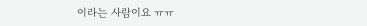이라는 사람이요 ㅠㅠ